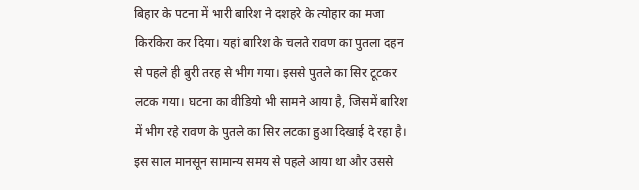बिहार के पटना में भारी बारिश ने दशहरे के त्योहार का मजा किरकिरा कर दिया। यहां बारिश के चलते रावण का पुतला दहन से पहले ही बुरी तरह से भीग गया। इससे पुतले का सिर टूटकर लटक गया। घटना का वीडियो भी सामने आया है, जिसमें बारिश में भीग रहे रावण के पुतले का सिर लटका हुआ दिखाई दे रहा है। इस साल मानसून सामान्य समय से पहले आया था और उससे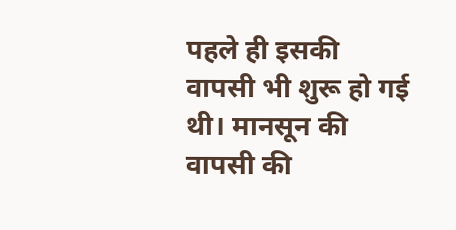पहले ही इसकी वापसी भी शुरू हो गई थी। मानसून की वापसी की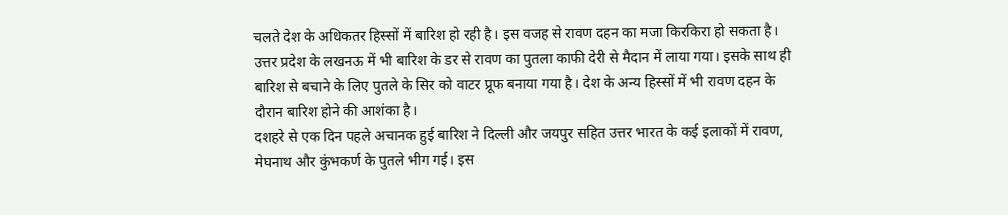चलते देश के अधिकतर हिस्सों में बारिश हो रही है। इस वजह से रावण दहन का मजा किरकिरा हो सकता है।
उत्तर प्रदेश के लखनऊ में भी बारिश के डर से रावण का पुतला काफी देरी से मैदान में लाया गया। इसके साथ ही बारिश से बचाने के लिए पुतले के सिर को वाटर प्रूफ बनाया गया है। देश के अन्य हिस्सों में भी रावण दहन के दौरान बारिश होने की आशंका है।
दशहरे से एक दिन पहले अचानक हुई बारिश ने दिल्ली और जयपुर सहित उत्तर भारत के कई इलाकों में रावण, मेघनाथ और कुंभकर्ण के पुतले भीग गई। इस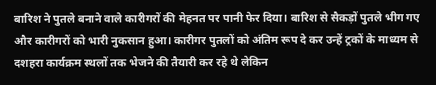बारिश ने पुतले बनाने वाले कारीगरों की मेहनत पर पानी फेर दिया। बारिश से सैकड़ों पुतले भीग गए और कारीगरों को भारी नुकसान हुआ। कारीगर पुतलों को अंतिम रूप दे कर उन्हें ट्रकों के माध्यम से दशहरा कार्यक्रम स्थलों तक भेजने की तैयारी कर रहे थे लेकिन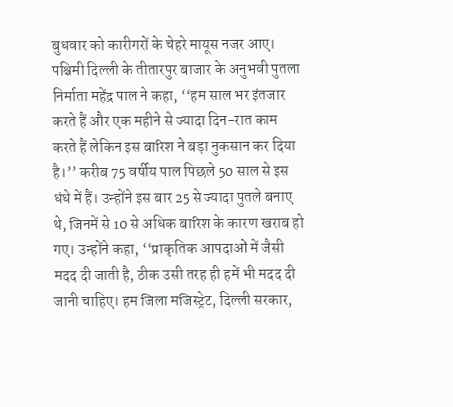बुधवार को कारीगरों के चेहरे मायूस नजर आए।
पश्चिमी दिल्ली के तीतारपुर बाजार के अनुभवी पुतला निर्माता महेंद्र पाल ने कहा, ‘‘हम साल भर इंतजार करते हैं और एक महीने से ज्यादा दिन-रात काम करते हैं लेकिन इस बारिश ने बड़ा नुकसान कर दिया है।’’ करीब 75 वर्षीय पाल पिछले 50 साल से इस धंधे में हैं। उन्होंने इस बार 25 से ज्यादा पुतले बनाए थे, जिनमें से 10 से अधिक बारिश के कारण खराब हो गए। उन्होंने कहा, ‘‘प्राकृतिक आपदाओं में जैसी मदद दी जाती है, ठीक उसी तरह ही हमें भी मदद दी जानी चाहिए। हम जिला मजिस्ट्रेट, दिल्ली सरकार,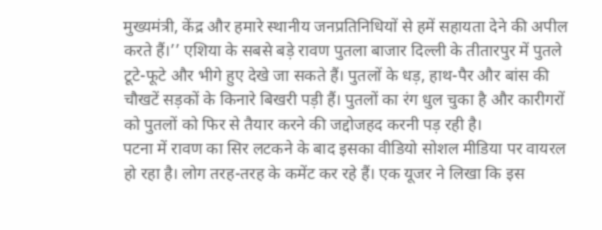मुख्यमंत्री, केंद्र और हमारे स्थानीय जनप्रतिनिधियों से हमें सहायता देने की अपील करते हैं।’’ एशिया के सबसे बड़े रावण पुतला बाजार दिल्ली के तीतारपुर में पुतले टूटे-फूटे और भीगे हुए देखे जा सकते हैं। पुतलों के धड़, हाथ-पैर और बांस की चौखटें सड़कों के किनारे बिखरी पड़ी हैं। पुतलों का रंग धुल चुका है और कारीगरों को पुतलों को फिर से तैयार करने की जद्दोजहद करनी पड़ रही है।
पटना में रावण का सिर लटकने के बाद इसका वीडियो सोशल मीडिया पर वायरल हो रहा है। लोग तरह-तरह के कमेंट कर रहे हैं। एक यूजर ने लिखा कि इस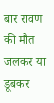बार रावण की मौत जलकर या डूबकर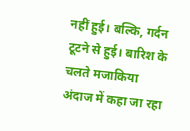नहीं हुई। बल्कि, गर्दन टूटने से हुई। बारिश के चलते मजाकिया अंदाज में कहा जा रहा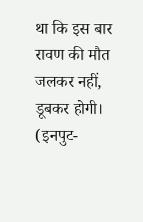था कि इस बार रावण की मौत जलकर नहीं, डूबकर होगी। (इनपुट-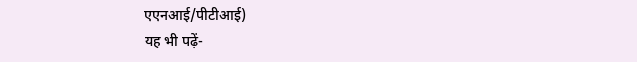एएनआई/पीटीआई)
यह भी पढ़ें-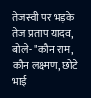तेजस्वी पर भड़के तेज प्रताप यादव, बोले- "कौन राम, कौन लक्ष्मण, छोटे भाई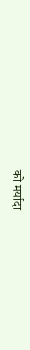को मर्यादा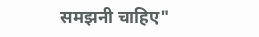समझनी चाहिए"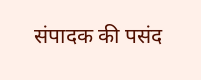संपादक की पसंद